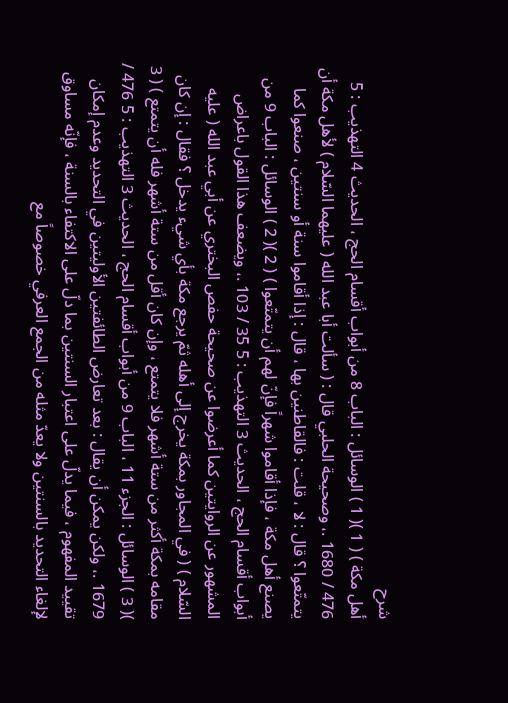شرح
أهل مكة ) ( 1 )( 1 ) الوسائل : الباب 8 من أبواب أقسام الحج ، الحديث 4 التهذيب : 5 476 / 1680 .، وصحيحة الحلبي قال : ( سألت أبا عبد الله ( عليهما السّلام ) لأهل مكة أن يتمتّعوا ؟ قال : لا ، قلت : فالقاطنين بها ، قال : إذا أقاموا سنة أو سنتين ، صنعوا كما يصنع أهل مكة ، فإذا أقاموا شهراً فإنّ لهم أن يتمتّعوا ) ( 2 )( 2 ) الوسائل : الباب 9 من أبواب أقسام الحج ، الحديث 3 التهذيب : 5 35 / 103 .، ويضعف هذا القول باعراض المشهور عن الروايتين كما أعرضوا عن صحيحة حفص البختري عن أبي عبد الله ( عليه السّلام ) ( في المجاور بمكة يخرج إلى أهله ثمّ يرجع مكة بأي شيء يدخل ؟ فقال : إن كان مقامه بمكة أكثر من ستة أشهر فلا يتمتع ، وإن كان أقل من ستة أشهر فله أن يتمتع ) ( 3 )( 3 ) الوسائل : الجزء 11 ، الباب 9 من أبواب أقسام الحج ، الحديث 3 التهذيب : 5 476 / 1679 .، ولكن يمكن أن يقال : بعد تعارض الطائفتين الأوليتين في التحديد وعدم إمكان تقييد المفهوم ، فيما يدلّ على اعتبار السنتين بما دلّ على الاكتفاء بالسنة ، فإنّه مساوق لإلغاء التحديد بالسنتين ولا يعدّ مثله من الجمع العرفي خصوصاً مع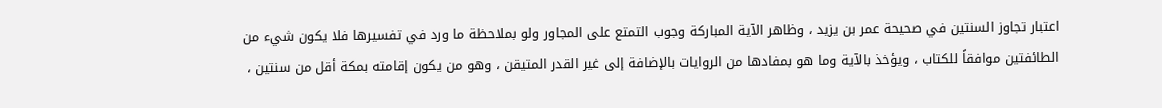اعتبار تجاوز السنتين في صحيحة عمر بن يزيد ، وظاهر الآية المباركة وجوب التمتع على المجاور ولو بملاحظة ما ورد في تفسيرها فلا يكون شيء من الطائفتين موافقاً للكتاب ، ويؤخذ بالآية وما هو بمفادها من الروايات بالإضافة إلى غير القدر المتيقن ، وهو من يكون إقامته بمكة أقل من سنتين ،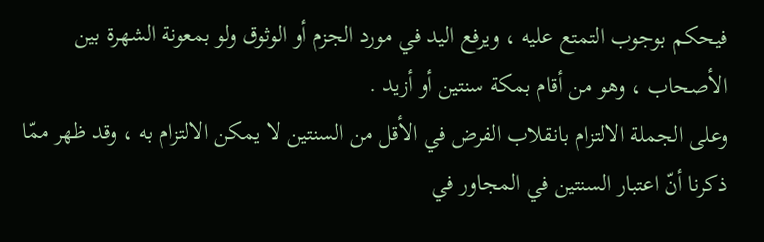فيحكم بوجوب التمتع عليه ، ويرفع اليد في مورد الجزم أو الوثوق ولو بمعونة الشهرة بين الأصحاب ، وهو من أقام بمكة سنتين أو أزيد .
وعلى الجملة الالتزام بانقلاب الفرض في الأقل من السنتين لا يمكن الالتزام به ، وقد ظهر ممّا ذكرنا أنّ اعتبار السنتين في المجاور في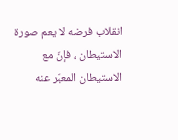انقلاب فرضه لا يعم صورة الاستيطان ، فإنّ مع الاستيطان المعبّر عنه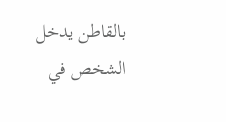بالقاطن يدخل الشخص في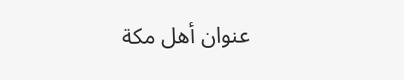عنوان أهل مكة